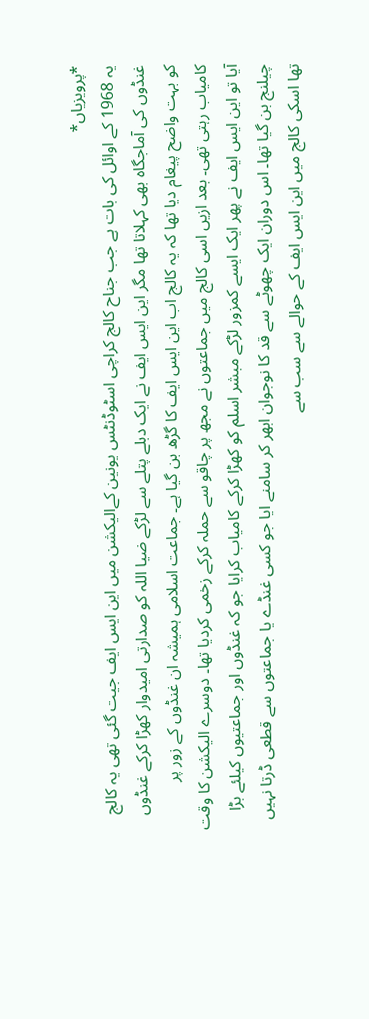*پرویزیاں*
یہ 1968 کے اوائل کی بات ہے جب جناح کالج کراچی اسٹوڈنٹس یونین کےالیکشن میں این ایس ایف جیت گئی تھی یہ کالج غنڈوں کی آماجگاہ بھی کہلاتا تھا مگر این ایس ایف نے ایک دبلے پتلے سے لڑکے ضیا اللہ کو صدارتی امیدوار کھڑا کرکے غنڈوں کو بہت واضح پیغام دیا تھا کہ یہ کالج اب این ایس ایف کا گڑھ بن گیا ہے۔ جماعت اسلامی ہمیشہ ان غنڈوں کے زور پر کامیاب رہتی تھی۔ بعد ازیں اسی کالج میں جماعتوں نے مجھ پر چاقو سے حملہ کرکے زخمی کردیا تھا۔ دوسرے الیکشن کا وقت آیا تو این ایس ایف نے پھر ایک ایسے کمزور لڑکے مبشر اسلم کو کھڑا کرکے کامیاب کرایا جو کہ غنڈوں اور جماعتیوں کیلئے بڑا چیلنج بن گیا تھا۔ اس دوران ایک چھوٹے سے قد کا نوجوان ابھر کر سامنے ایا جو کسی غنڈے یا جماعتوں سے قطعی ڈرتا نہیں تھا اسکی کالج میں این ایس ایف کے حوالے سے سب سے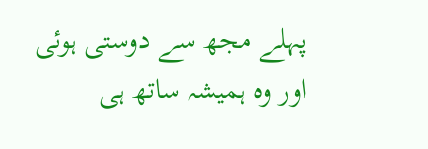پہلے مجھ سے دوستی ہوئی اور وہ ہمیشہ ساتھ ہی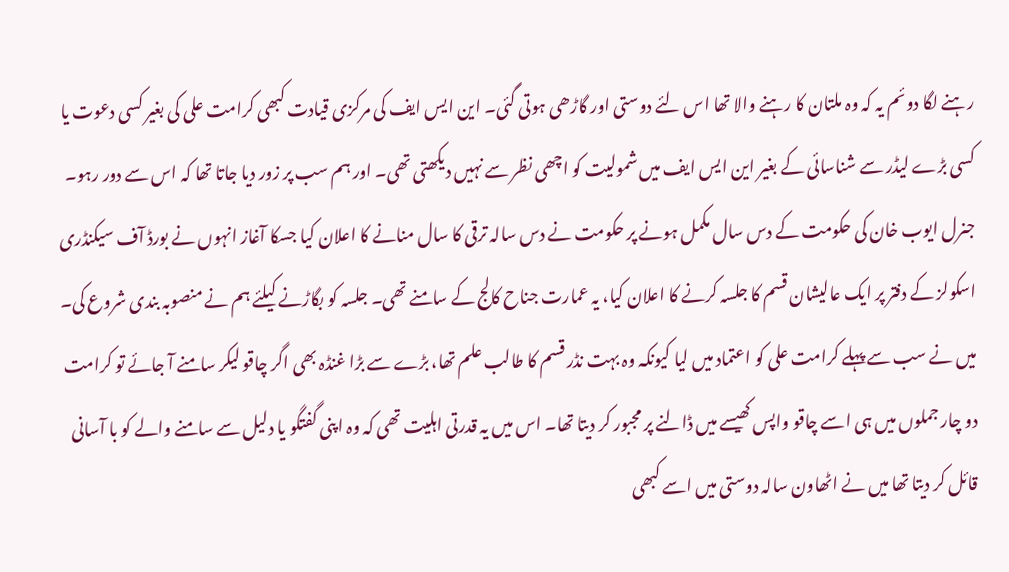رہنے لگا دوئم یہ کہ وہ ملتان کا رہنے والا تھا اس لئے دوستی اور گاڑھی ہوتی گئی۔ این ایس ایف کی مرکزی قیادت کبھی کرامت علی کی بغیر کسی دعوت یا کسی بڑے لیڈر سے شناسائی کے بغیر این ایس ایف میں شمولیت کو اچھی نظر سے نہیں دیکھتی تھی۔ اور ہم سب پر زور دیا جاتا تھا کہ اس سے دور رہو۔
جنرل ایوب خان کی حکومت کے دس سال مکمل ہونے پر حکومت نے دس سالہ ترقی کا سال منانے کا اعلان کیا جسکا آغاز انہوں نے بورڈ آف سیکنڈری اسکولز کے دفتر پر ایک عالیشان قسم کا جلسہ کرنے کا اعلان کیا، یہ عمارت جناح کالج کے سامنے تھی۔ جلسہ کو بگاڑنے کیلئے ہم نے منصوبہ بندی شروع کی۔ میں نے سب سے پہلے کرامت علی کو اعتماد میں لیا کیونکہ وہ بہت نڈر قسم کا طالب علم تھا، بڑے سے بڑا غنڈہ بھی اگر چاقو لیکر سامنے آ جائے تو کرامت دو چار جملوں میں ہی اسے چاقو واپس کھیسے میں ڈالنے پر مجبور کر دیتا تھا۔ اس میں یہ قدرتی اہلیت تھی کہ وہ اپنی گفتگو یا دلیل سے سامنے والے کو با آسانی قائل کر دیتا تھا میں نے اٹھاون سالہ دوستی میں اسے کبھی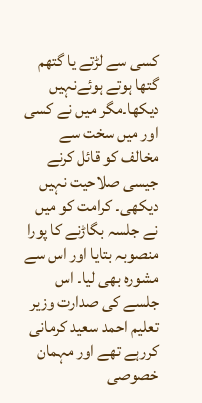کسی سے لڑتے یا گتھم گتھا ہوتے ہوئےنہیں دیکھا۔مگر میں نے کسی اور میں سخت سے مخالف کو قائل کرنے جیسی صلاحیت نہیں دیکھی۔ کرامت کو میں نے جلسہ بگاڑنے کا پورا منصوبہ بتایا اور اس سے مشورہ بھی لیا۔ اس جلسے کی صدارت وزیر تعلیم احمد سعید کرمانی کررہے تھے اور مہمان خصوصی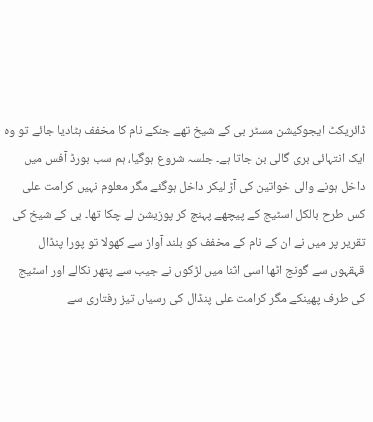ڈائریکٹ ایجوکیشن مسٹر بی کے شیخ تھے جنکے نام کا مخفف ہٹادیا جائے تو وہ ایک انتہائی بری گالی بن جاتا ہے۔ جلسہ شروع ہوگیا، ہم سب بورڈ آفس میں داخل ہونے والی خواتین کی آڑ لیکر داخل ہوگئے مگر معلوم نہیں کرامت علی کس طرح بالکل اسٹیج کے پیچھے پہنچ کر پوزیشن لے چکا تھا۔ بی کے شیخ کی تقریر پر میں نے ان کے نام کے مخفف کو بلند آواز سے کھولا تو پورا پنڈال قہقہوں سے گونج اٹھا اسی اثنا میں لڑکوں نے جیب سے پتھر نکالے اور اسٹیج کی طرف پھینکے مگر کرامت علی پنڈال کی رسیاں تیز رفتاری سے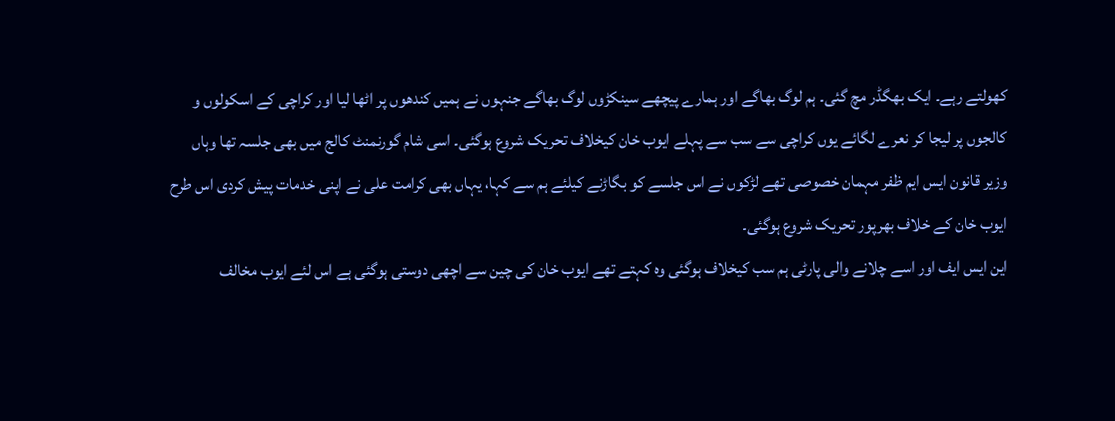کھولتے رہے۔ ایک بھگڈر مچ گئی۔ ہم لوگ بھاگے اور ہمارے پیچھے سینکڑوں لوگ بھاگے جنہوں نے ہمیں کندھوں پر اٹھا لیا اور کراچی کے اسکولوں و کالجوں پر لیجا کر نعرے لگائے یوں کراچی سے سب سے پہلے ایوب خان کیخلاف تحریک شروع ہوگئی۔ اسی شام گورنمنٹ کالج میں بھی جلسہ تھا وہاں وزیر قانون ایس ایم ظفر مہمان خصوصی تھے لڑکوں نے اس جلسے کو بگاڑنے کیلئے ہم سے کہا، یہاں بھی کرامت علی نے اپنی خدمات پیش کردی اس طرح ایوب خان کے خلاف بھرپور تحریک شروع ہوگئی۔
این ایس ایف اور اسے چلانے والی پارٹی ہم سب کیخلاف ہوگئی وہ کہتے تھے ایوب خان کی چین سے اچھی دوستی ہوگئی ہے اس لئے ایوب مخالف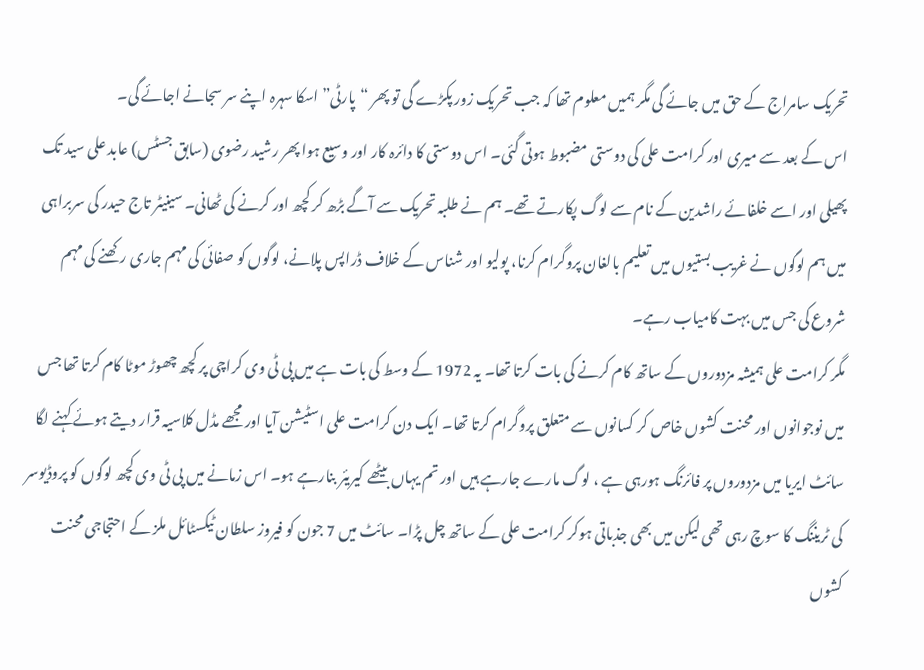تحریک سامراج کے حق میں جائے گی مگر ہمیں معلوم تھا کہ جب تحریک زور پکڑے گی تو پھر “پارٹی” اسکا سہرہ اپنے سر سجانے اجائے گی۔
اس کے بعد سے میری اور کرامت علی کی دوستی مضبوط ہوتی گئی۔ اس دوستی کا دائرہ کار اور وسیع ہوا پھر رشید رضوی (سابق جسٹس) عابد علی سید تک پھیلی اور اسے خلفائے راشدین کے نام سے لوگ پکارتے تھے۔ ہم نے طلبہ تحریک سے آگے بڑھ کر کچھ اور کرنے کی ٹھانی۔ سینیٹر تاج حیدر کی سربراہی میں ہم لوگوں نے غریب بستیوں میں تعلیم بالغان پروگرام کرنا، پولیو اور شناس کے خلاف ڈراپس پلانے، لوگوں کو صفائی کی مہم جاری رکھنے کی مہم شروع کی جس میں بہت کامیاب رہے۔
مگر کرامت علی ہمیشہ مزدوروں کے ساتھ کام کرنے کی بات کرتا تھا۔ یہ 1972 کے وسط کی بات ہے میں پی ٹی وی کراچی پر کچھ چھوڑ موٹا کام کرتا تھا جس میں نوجوانوں اور محنت کشوں خاص کر کسانوں سے متعلق پروگرام کرتا تھا۔ ایک دن کرامت علی اسٹیشن آیا اور مجھے مڈل کلاسیہ قرار دیتے ہوئے کہنے لگا سائٹ ایریا میں مزدوروں پر فائرنگ ہورہی ہے ، لوگ مارے جارہے ہیں اور تم یہاں بیٹھے کیریئر بنارہے ہو۔ اس زمانے میں پی ٹی وی کچھ لوگوں کو پروڈیوسر کی ٹریننگ کا سوچ رہی تھی لیکن میں بھی جذباتی ہوکر کرامت علی کے ساتھ چل پڑا۔ سائٹ میں 7 جون کو فیروز سلطان ٹیکسٹائل ملز کے احتجاجی محنت کشوں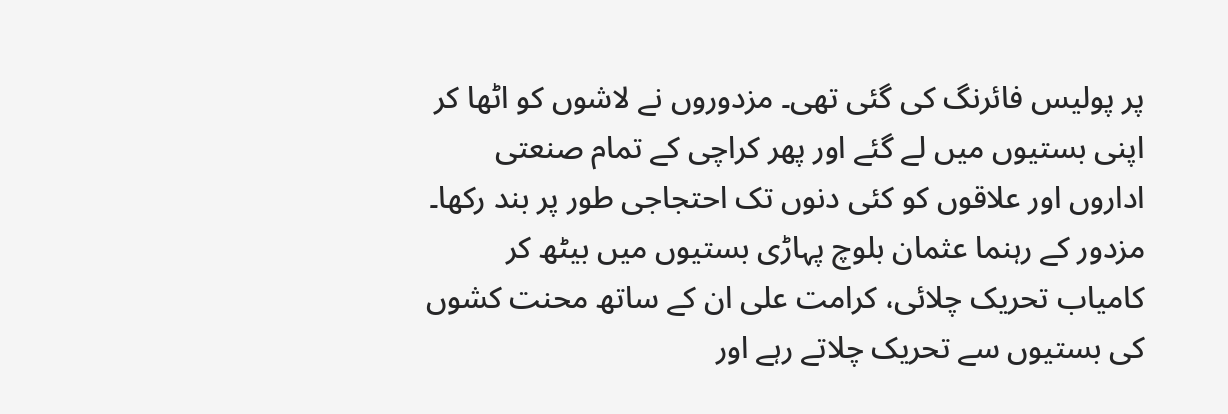پر پولیس فائرنگ کی گئی تھی۔ مزدوروں نے لاشوں کو اٹھا کر اپنی بستیوں میں لے گئے اور پھر کراچی کے تمام صنعتی اداروں اور علاقوں کو کئی دنوں تک احتجاجی طور پر بند رکھا۔ مزدور کے رہنما عثمان بلوچ پہاڑی بستیوں میں بیٹھ کر کامیاب تحریک چلائی، کرامت علی ان کے ساتھ محنت کشوں کی بستیوں سے تحریک چلاتے رہے اور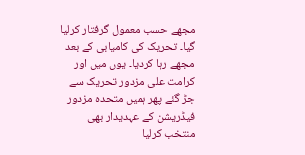مجھے حسب معمول گرفتار کرلیا گیا۔ تحریک کی کامیابی کے بعد مجھے رہا کردیا۔ یوں میں اور کرامت علی مزدور تحریک سے جڑ گئے پھر ہمیں متحدہ مزدور فیڈریشن کے عہدیدار بھی منتخب کرلیا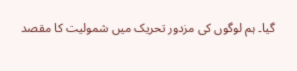گیا۔ ہم لوگوں کی مزدور تحریک میں شمولیت کا مقصد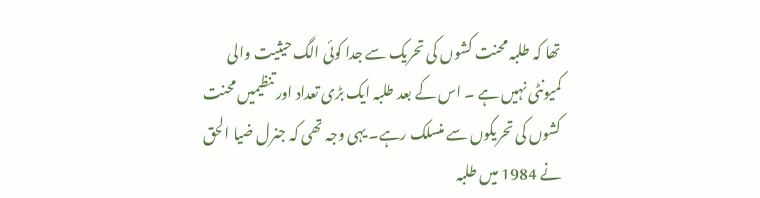تھا کہ طلبہ محنت کشوں کی تحریک سے جدا کوئی الگ حیثیت والی کمیونٹی نہیں ہے ۔ اس کے بعد طلبہ ایک بڑی تعداد اور تنظیمیں محنت کشوں کی تحریکوں سے منسلک رہے۔ یہی وجہ تھی کہ جنرل ضیا الحق نے 1984 میں طلبہ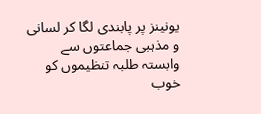یونینز پر پابندی لگا کر لسانی و مذہبی جماعتوں سے وابستہ طلبہ تنظیموں کو خوب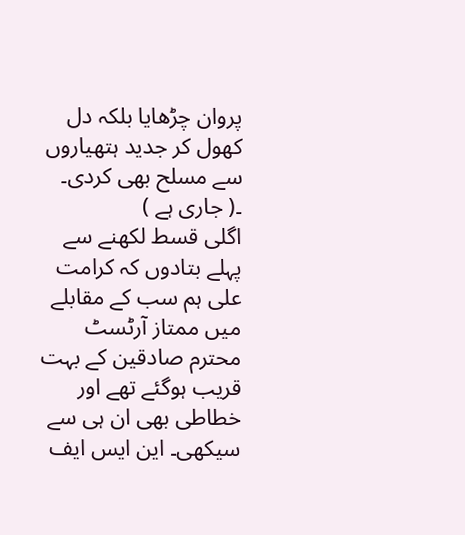پروان چڑھایا بلکہ دل کھول کر جدید ہتھیاروں سے مسلح بھی کردی۔
۔( جاری ہے )
اگلی قسط لکھنے سے پہلے بتادوں کہ کرامت علی ہم سب کے مقابلے میں ممتاز آرٹسٹ محترم صادقین کے بہت قریب ہوگئے تھے اور خطاطی بھی ان ہی سے سیکھی۔ این ایس ایف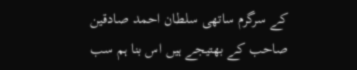کے سرگرم ساتھی سلطان احمد صادقین صاحب کے بھتیجے ہیں اس بنا ہم سب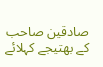صادقین صاحب کے بھتیجے کہلائے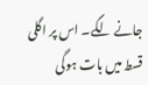جانے لگے۔ اس پر اگلی قسط میں بات ہوگی